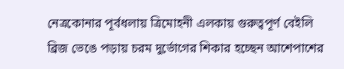নেত্রকোনার পূর্বধলায় ত্রিমোহনী এলকায় গুরুত্বপূর্ণ বেইলি ব্রিজ ভেঙে পড়ায় চরম দুর্ভোগের শিকার হচ্ছেন আশেপাশের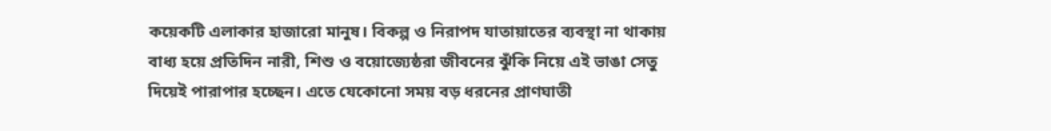কয়েকটি এলাকার হাজারো মানুষ। বিকল্প ও নিরাপদ যাতায়াতের ব্যবস্থা না থাকায় বাধ্য হয়ে প্রতিদিন নারী, শিশু ও বয়োজ্যেষ্ঠরা জীবনের ঝুঁকি নিয়ে এই ভাঙা সেতু দিয়েই পারাপার হচ্ছেন। এতে যেকোনো সময় বড় ধরনের প্রাণঘাতী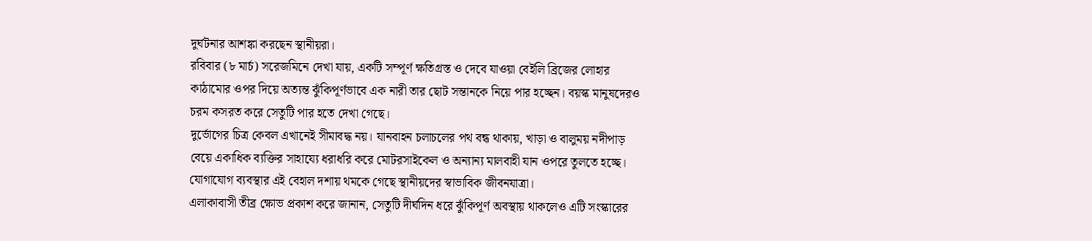দুর্ঘটনার আশঙ্কা করছেন স্থানীয়রা।
রবিবার (৮ মার্চ) সরেজমিনে দেখা যায়, একটি সম্পূর্ণ ক্ষতিগ্রস্ত ও দেবে যাওয়া বেইলি ব্রিজের লোহার কাঠামোর ওপর দিয়ে অত্যন্ত ঝুঁকিপূর্ণভাবে এক নারী তার ছোট সন্তানকে নিয়ে পার হচ্ছেন। বয়স্ক মানুষদেরও চরম কসরত করে সেতুটি পার হতে দেখা গেছে।
দুর্ভোগের চিত্র কেবল এখানেই সীমাবদ্ধ নয়। যানবাহন চলাচলের পথ বন্ধ থাকায়, খাড়া ও বালুময় নদীপাড় বেয়ে একাধিক ব্যক্তির সাহায্যে ধরাধরি করে মোটরসাইকেল ও অন্যান্য মালবাহী যান ওপরে তুলতে হচ্ছে। যোগাযোগ ব্যবস্থার এই বেহাল দশায় থমকে গেছে স্থানীয়দের স্বাভাবিক জীবনযাত্রা।
এলাকাবাসী তীব্র ক্ষোভ প্রকাশ করে জানান, সেতুটি দীর্ঘদিন ধরে ঝুঁকিপূর্ণ অবস্থায় থাকলেও এটি সংস্কারের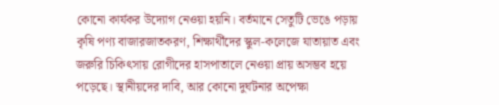কোনো কার্যকর উদ্যোগ নেওয়া হয়নি। বর্তমানে সেতুটি ভেঙে পড়ায় কৃষি পণ্য বাজারজাতকরণ, শিক্ষার্থীদের স্কুল-কলেজে যাতায়াত এবং জরুরি চিকিৎসায় রোগীদের হাসপাতালে নেওয়া প্রায় অসম্ভব হয়ে পড়েছে। স্থানীয়দের দাবি, আর কোনো দুর্ঘটনার অপেক্ষা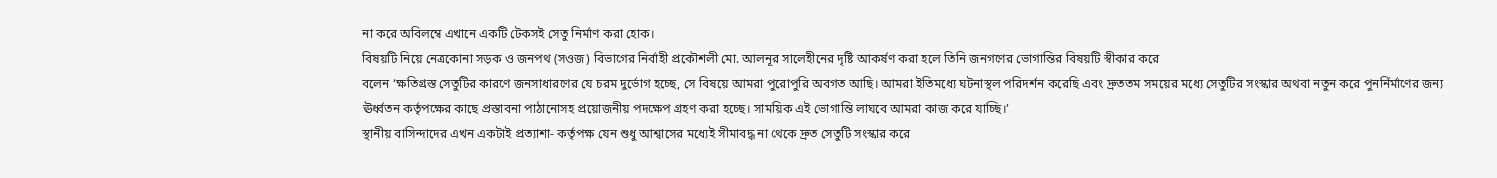না করে অবিলম্বে এখানে একটি টেকসই সেতু নির্মাণ করা হোক।
বিষয়টি নিয়ে নেত্রকোনা সড়ক ও জনপথ (সওজ) বিভাগের নির্বাহী প্রকৌশলী মো. আলনূর সালেহীনের দৃষ্টি আকর্ষণ করা হলে তিনি জনগণের ভোগান্তির বিষয়টি স্বীকার করে
বলেন ‘ক্ষতিগ্রস্ত সেতুটির কারণে জনসাধারণের যে চরম দুর্ভোগ হচ্ছে, সে বিষয়ে আমরা পুরোপুরি অবগত আছি। আমরা ইতিমধ্যে ঘটনাস্থল পরিদর্শন করেছি এবং দ্রুততম সময়ের মধ্যে সেতুটির সংস্কার অথবা নতুন করে পুনর্নির্মাণের জন্য ঊর্ধ্বতন কর্তৃপক্ষের কাছে প্রস্তাবনা পাঠানোসহ প্রয়োজনীয় পদক্ষেপ গ্রহণ করা হচ্ছে। সাময়িক এই ভোগান্তি লাঘবে আমরা কাজ করে যাচ্ছি।’
স্থানীয় বাসিন্দাদের এখন একটাই প্রত্যাশা- কর্তৃপক্ষ যেন শুধু আশ্বাসের মধ্যেই সীমাবদ্ধ না থেকে দ্রুত সেতুটি সংস্কার করে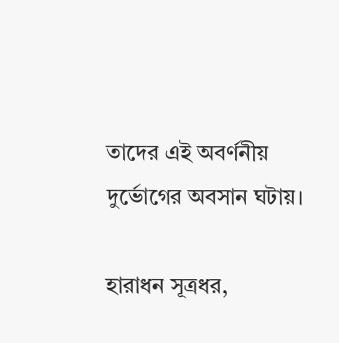তাদের এই অবর্ণনীয় দুর্ভোগের অবসান ঘটায়।

হারাধন সূত্রধর,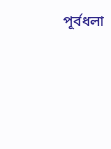পূর্বধলা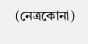(নেত্রকোনা)